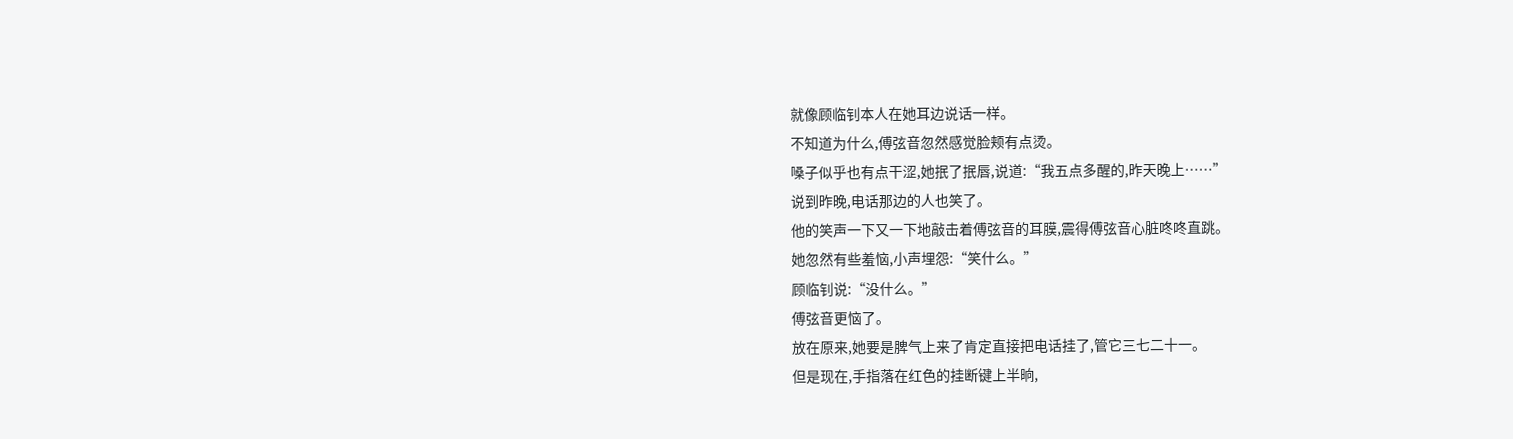就像顾临钊本人在她耳边说话一样。
不知道为什么,傅弦音忽然感觉脸颊有点烫。
嗓子似乎也有点干涩,她抿了抿唇,说道:“我五点多醒的,昨天晚上……”
说到昨晚,电话那边的人也笑了。
他的笑声一下又一下地敲击着傅弦音的耳膜,震得傅弦音心脏咚咚直跳。
她忽然有些羞恼,小声埋怨:“笑什么。”
顾临钊说:“没什么。”
傅弦音更恼了。
放在原来,她要是脾气上来了肯定直接把电话挂了,管它三七二十一。
但是现在,手指落在红色的挂断键上半晌,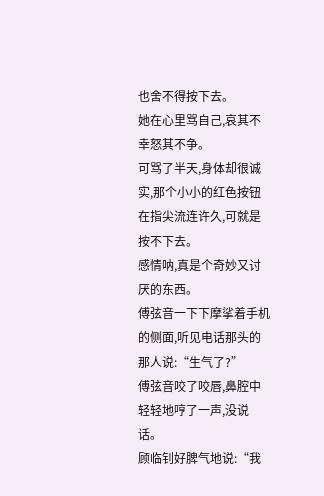也舍不得按下去。
她在心里骂自己,哀其不幸怒其不争。
可骂了半天,身体却很诚实,那个小小的红色按钮在指尖流连许久,可就是按不下去。
感情呐,真是个奇妙又讨厌的东西。
傅弦音一下下摩挲着手机的侧面,听见电话那头的那人说:“生气了?”
傅弦音咬了咬唇,鼻腔中轻轻地哼了一声,没说话。
顾临钊好脾气地说:“我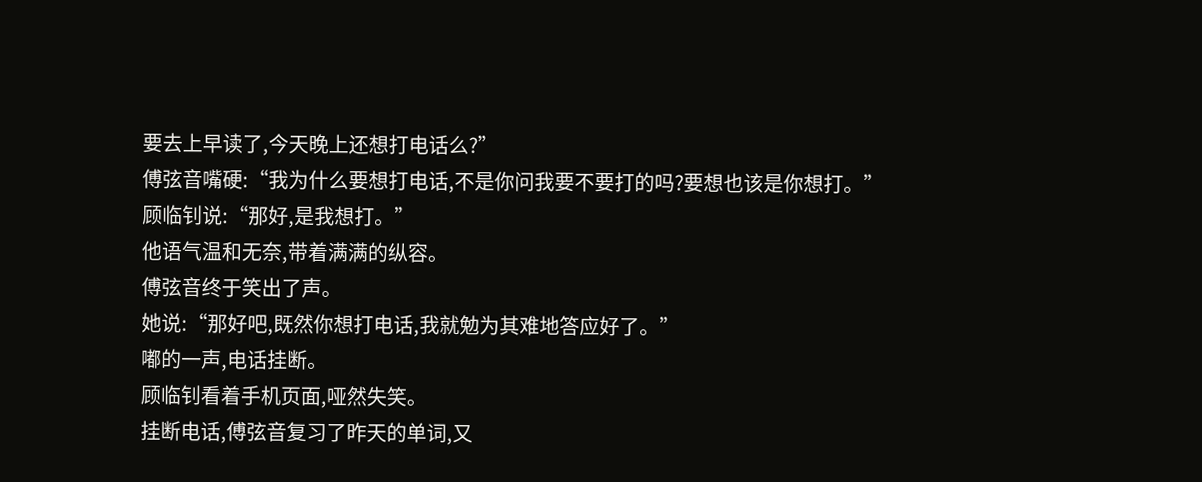要去上早读了,今天晚上还想打电话么?”
傅弦音嘴硬:“我为什么要想打电话,不是你问我要不要打的吗?要想也该是你想打。”
顾临钊说:“那好,是我想打。”
他语气温和无奈,带着满满的纵容。
傅弦音终于笑出了声。
她说:“那好吧,既然你想打电话,我就勉为其难地答应好了。”
嘟的一声,电话挂断。
顾临钊看着手机页面,哑然失笑。
挂断电话,傅弦音复习了昨天的单词,又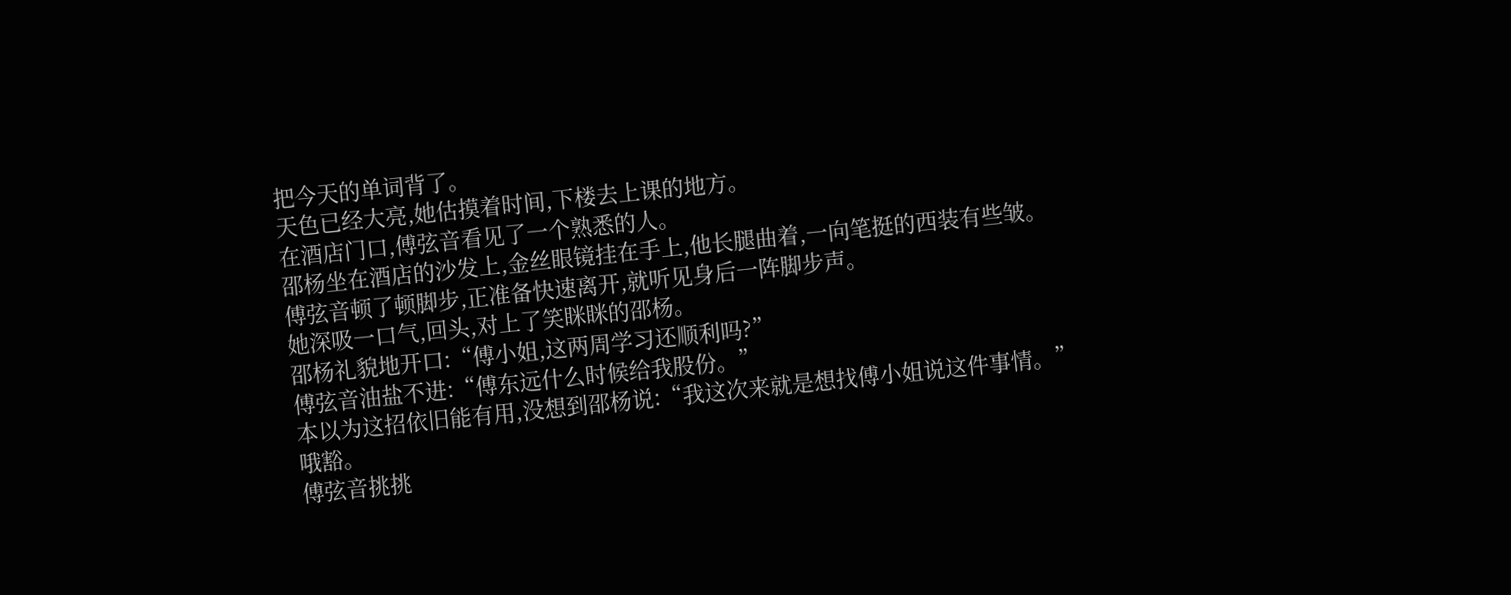把今天的单词背了。
天色已经大亮,她估摸着时间,下楼去上课的地方。
在酒店门口,傅弦音看见了一个熟悉的人。
邵杨坐在酒店的沙发上,金丝眼镜挂在手上,他长腿曲着,一向笔挺的西装有些皱。
傅弦音顿了顿脚步,正准备快速离开,就听见身后一阵脚步声。
她深吸一口气,回头,对上了笑眯眯的邵杨。
邵杨礼貌地开口:“傅小姐,这两周学习还顺利吗?”
傅弦音油盐不进:“傅东远什么时候给我股份。”
本以为这招依旧能有用,没想到邵杨说:“我这次来就是想找傅小姐说这件事情。”
哦豁。
傅弦音挑挑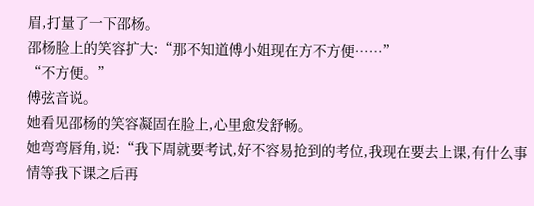眉,打量了一下邵杨。
邵杨脸上的笑容扩大:“那不知道傅小姐现在方不方便……”
“不方便。”
傅弦音说。
她看见邵杨的笑容凝固在脸上,心里愈发舒畅。
她弯弯唇角,说:“我下周就要考试,好不容易抢到的考位,我现在要去上课,有什么事情等我下课之后再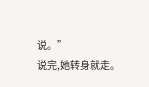说。”
说完,她转身就走。